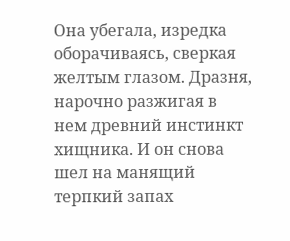Она убегала, изредка оборачиваясь, сверкая желтым глазом. Дразня, нарочно разжигая в нем древний инстинкт хищника. И он снова шел на манящий терпкий запах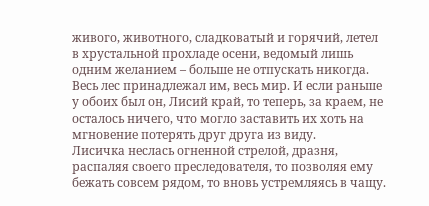живого, животного, сладковатый и горячий, летел в хрустальной прохладе осени, ведомый лишь одним желанием – больше не отпускать никогда.
Весь лес принадлежал им, весь мир. И если раньше у обоих был он, Лисий край, то теперь, за краем, не осталось ничего, что могло заставить их хоть на мгновение потерять друг друга из виду.
Лисичка неслась огненной стрелой, дразня, распаляя своего преследователя, то позволяя ему бежать совсем рядом, то вновь устремляясь в чащу.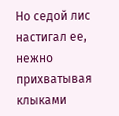Но седой лис настигал ее, нежно прихватывая клыками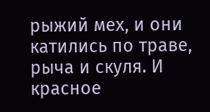рыжий мех, и они катились по траве, рыча и скуля. И красное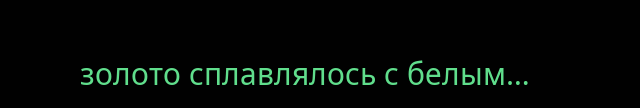золото сплавлялось с белым…